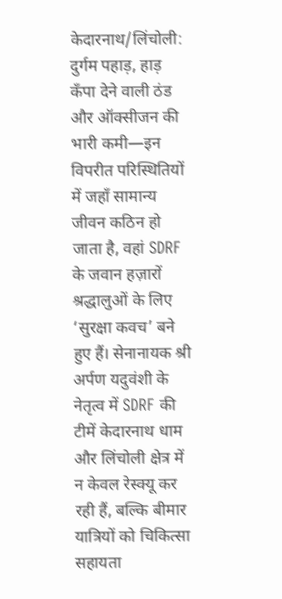केदारनाथ/लिंचोली: दुर्गम पहाड़, हाड़ कँपा देने वाली ठंड और ऑक्सीजन की भारी कमी—इन विपरीत परिस्थितियों में जहाँ सामान्य जीवन कठिन हो जाता है, वहां SDRF के जवान हज़ारों श्रद्धालुओं के लिए ‘सुरक्षा कवच’ बने हुए हैं। सेनानायक श्री अर्पण यदुवंशी के नेतृत्व में SDRF की टीमें केदारनाथ धाम और लिंचोली क्षेत्र में न केवल रेस्क्यू कर रही हैं, बल्कि बीमार यात्रियों को चिकित्सा सहायता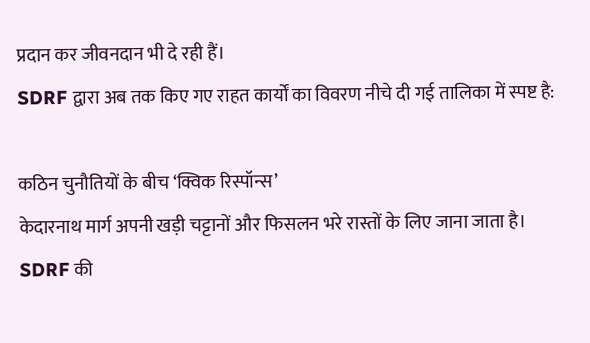प्रदान कर जीवनदान भी दे रही हैं।
SDRF द्वारा अब तक किए गए राहत कार्यों का विवरण नीचे दी गई तालिका में स्पष्ट है:

कठिन चुनौतियों के बीच ‘क्विक रिस्पॉन्स’
केदारनाथ मार्ग अपनी खड़ी चट्टानों और फिसलन भरे रास्तों के लिए जाना जाता है। SDRF की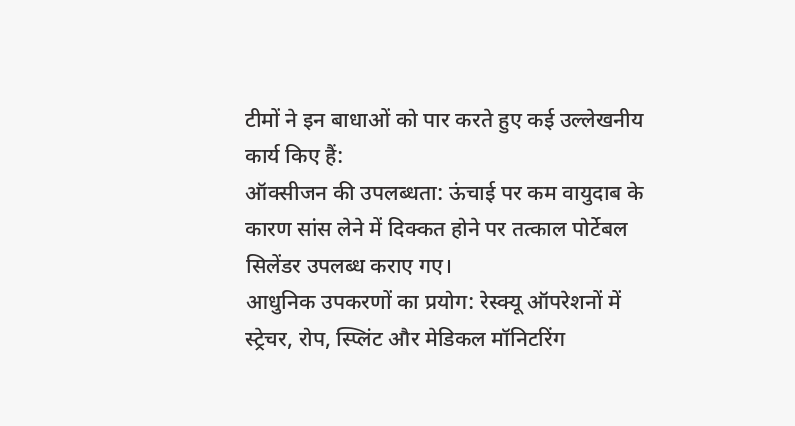टीमों ने इन बाधाओं को पार करते हुए कई उल्लेखनीय कार्य किए हैं:
ऑक्सीजन की उपलब्धता: ऊंचाई पर कम वायुदाब के कारण सांस लेने में दिक्कत होने पर तत्काल पोर्टेबल सिलेंडर उपलब्ध कराए गए।
आधुनिक उपकरणों का प्रयोग: रेस्क्यू ऑपरेशनों में स्ट्रेचर, रोप, स्प्लिंट और मेडिकल मॉनिटरिंग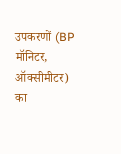उपकरणों (BP मॉनिटर, ऑक्सीमीटर) का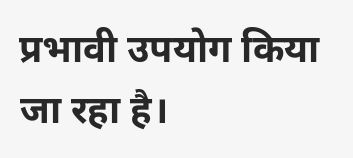प्रभावी उपयोग किया जा रहा है।